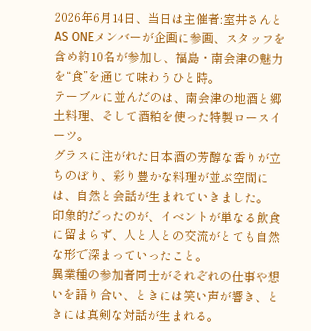2026年6月14日、当日は主催者:室井さんとAS ONEメンバーが企画に参画、スタッフを含め約10名が参加し、福島・南会津の魅力を“食”を通じて味わうひと時。
テーブルに並んだのは、南会津の地酒と郷土料理、そして酒粕を使った特製ロースイーツ。
グラスに注がれた日本酒の芳醇な香りが立ちのぼり、彩り豊かな料理が並ぶ空間には、自然と会話が生まれていきました。
印象的だったのが、イベントが単なる飲食に留まらず、人と人との交流がとても自然な形で深まっていったこと。
異業種の参加者同士がそれぞれの仕事や想いを語り合い、ときには笑い声が響き、ときには真剣な対話が生まれる。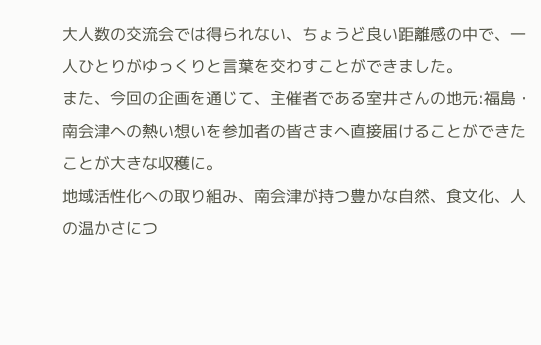大人数の交流会では得られない、ちょうど良い距離感の中で、一人ひとりがゆっくりと言葉を交わすことができました。
また、今回の企画を通じて、主催者である室井さんの地元:福島・南会津への熱い想いを参加者の皆さまへ直接届けることができたことが大きな収穫に。
地域活性化への取り組み、南会津が持つ豊かな自然、食文化、人の温かさにつ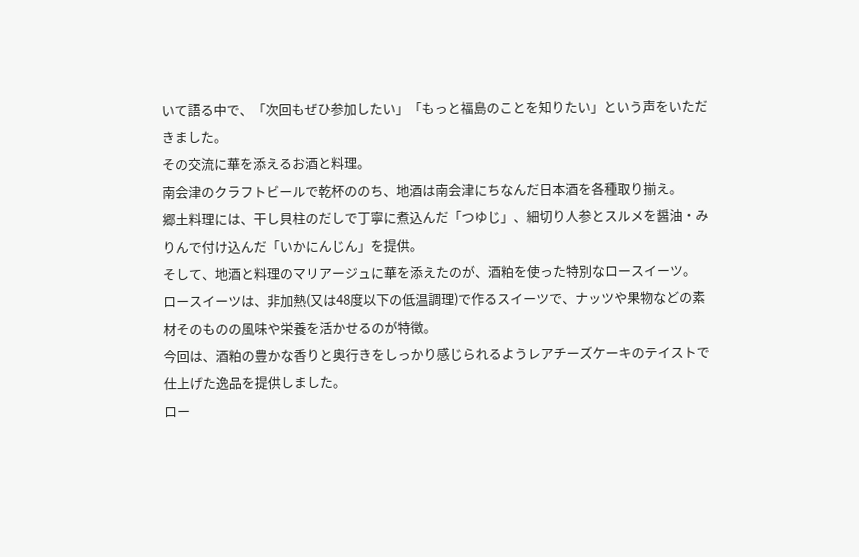いて語る中で、「次回もぜひ参加したい」「もっと福島のことを知りたい」という声をいただきました。
その交流に華を添えるお酒と料理。
南会津のクラフトビールで乾杯ののち、地酒は南会津にちなんだ日本酒を各種取り揃え。
郷土料理には、干し貝柱のだしで丁寧に煮込んだ「つゆじ」、細切り人参とスルメを醤油・みりんで付け込んだ「いかにんじん」を提供。
そして、地酒と料理のマリアージュに華を添えたのが、酒粕を使った特別なロースイーツ。
ロースイーツは、非加熱(又は48度以下の低温調理)で作るスイーツで、ナッツや果物などの素材そのものの風味や栄養を活かせるのが特徴。
今回は、酒粕の豊かな香りと奥行きをしっかり感じられるようレアチーズケーキのテイストで仕上げた逸品を提供しました。
ロー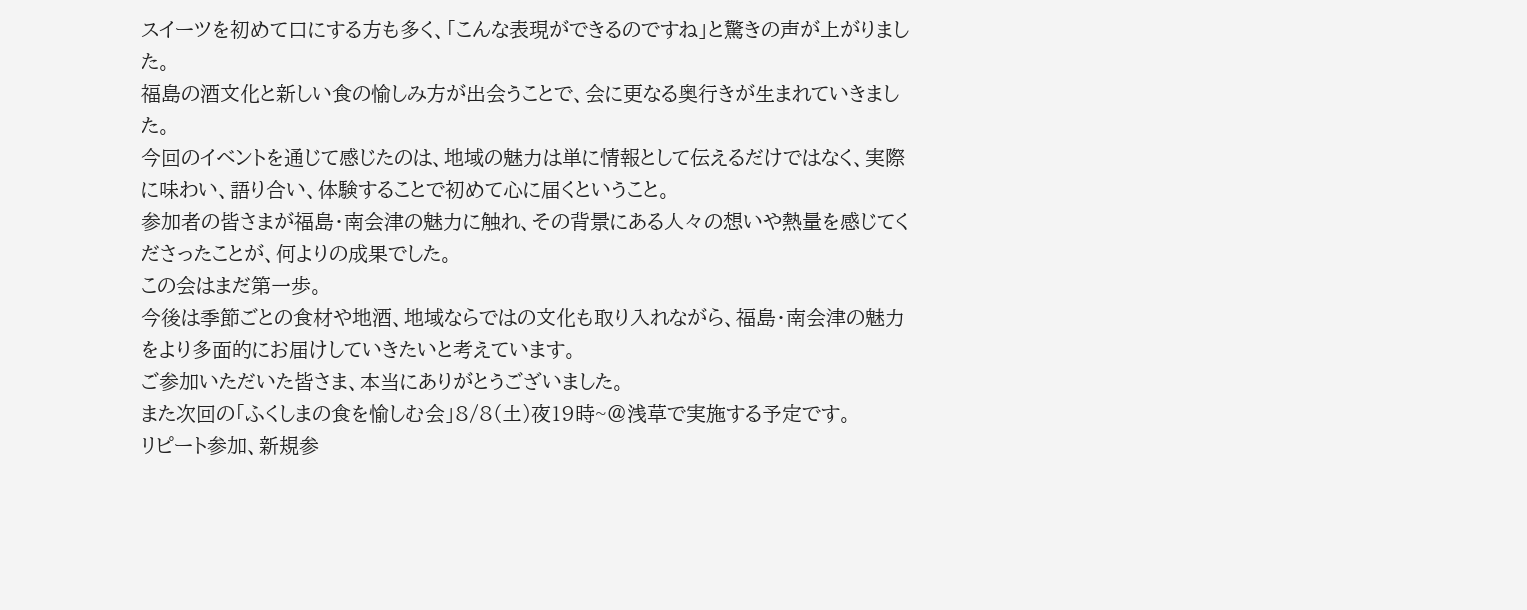スイーツを初めて口にする方も多く、「こんな表現ができるのですね」と驚きの声が上がりました。
福島の酒文化と新しい食の愉しみ方が出会うことで、会に更なる奥行きが生まれていきました。
今回のイベントを通じて感じたのは、地域の魅力は単に情報として伝えるだけではなく、実際に味わい、語り合い、体験することで初めて心に届くということ。
参加者の皆さまが福島・南会津の魅力に触れ、その背景にある人々の想いや熱量を感じてくださったことが、何よりの成果でした。
この会はまだ第一歩。
今後は季節ごとの食材や地酒、地域ならではの文化も取り入れながら、福島・南会津の魅力をより多面的にお届けしていきたいと考えています。
ご参加いただいた皆さま、本当にありがとうございました。
また次回の「ふくしまの食を愉しむ会」8/8(土)夜19時~@浅草で実施する予定です。
リピート参加、新規参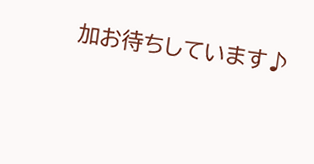加お待ちしています♪